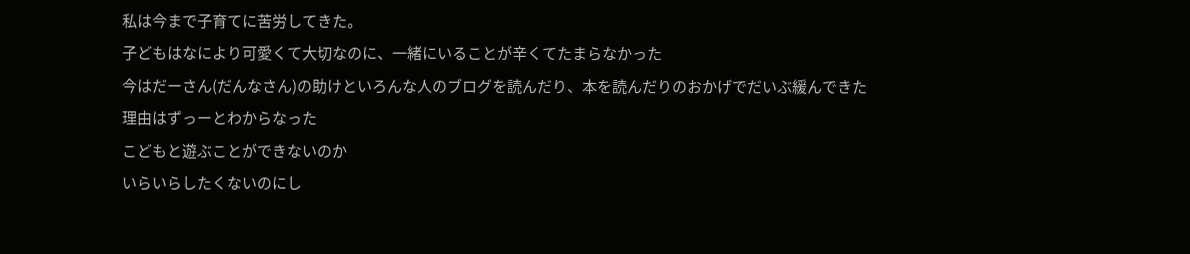私は今まで子育てに苦労してきた。
子どもはなにより可愛くて大切なのに、一緒にいることが辛くてたまらなかった
今はだーさん(だんなさん)の助けといろんな人のブログを読んだり、本を読んだりのおかげでだいぶ緩んできた
理由はずっーとわからなった
こどもと遊ぶことができないのか
いらいらしたくないのにし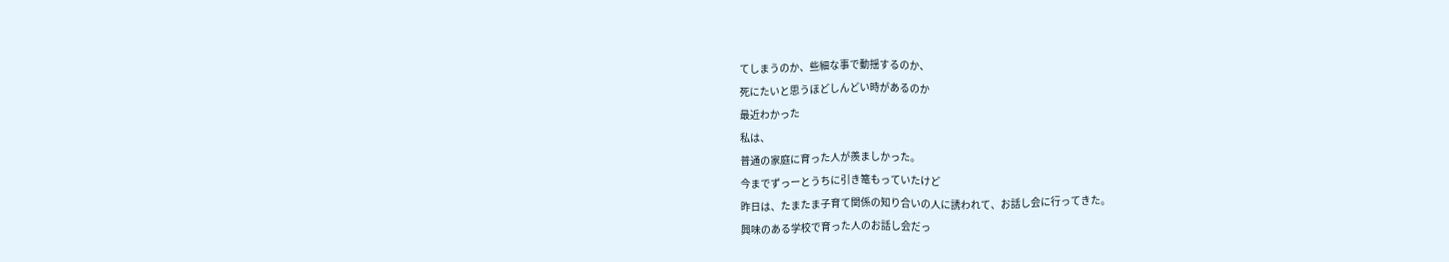てしまうのか、些細な事で動揺するのか、
死にたいと思うほどしんどい時があるのか
最近わかった
私は、
普通の家庭に育った人が羨ましかった。
今までずっーとうちに引き篭もっていたけど
昨日は、たまたま子育て関係の知り合いの人に誘われて、お話し会に行ってきた。
興味のある学校で育った人のお話し会だっ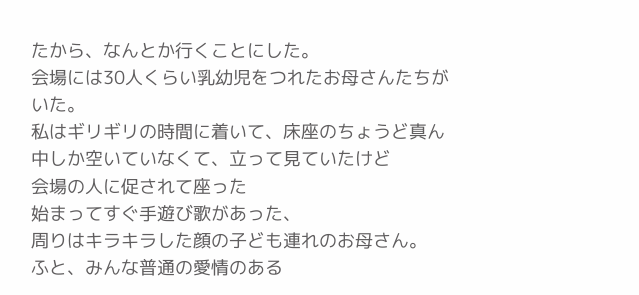たから、なんとか行くことにした。
会場には30人くらい乳幼児をつれたお母さんたちがいた。
私はギリギリの時間に着いて、床座のちょうど真ん中しか空いていなくて、立って見ていたけど
会場の人に促されて座った
始まってすぐ手遊び歌があった、
周りはキラキラした顔の子ども連れのお母さん。
ふと、みんな普通の愛情のある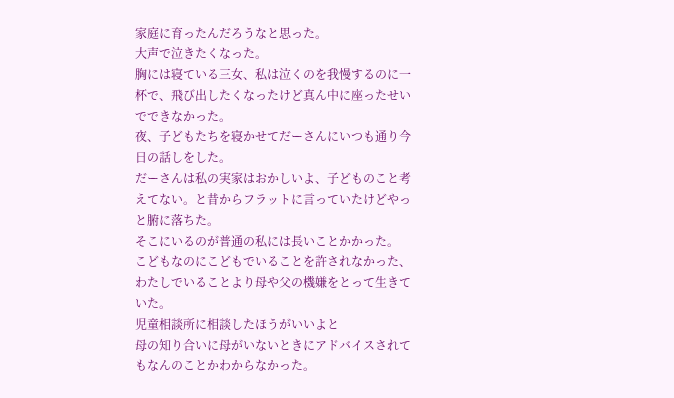家庭に育ったんだろうなと思った。
大声で泣きたくなった。
胸には寝ている三女、私は泣くのを我慢するのに一杯で、飛び出したくなったけど真ん中に座ったせいでできなかった。
夜、子どもたちを寝かせてだーさんにいつも通り今日の話しをした。
だーさんは私の実家はおかしいよ、子どものこと考えてない。と昔からフラットに言っていたけどやっと腑に落ちた。
そこにいるのが普通の私には長いことかかった。
こどもなのにこどもでいることを許されなかった、わたしでいることより母や父の機嫌をとって生きていた。
児童相談所に相談したほうがいいよと
母の知り合いに母がいないときにアドバイスされてもなんのことかわからなかった。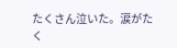たくさん泣いた。涙がたく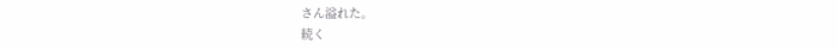さん溢れた。
続く